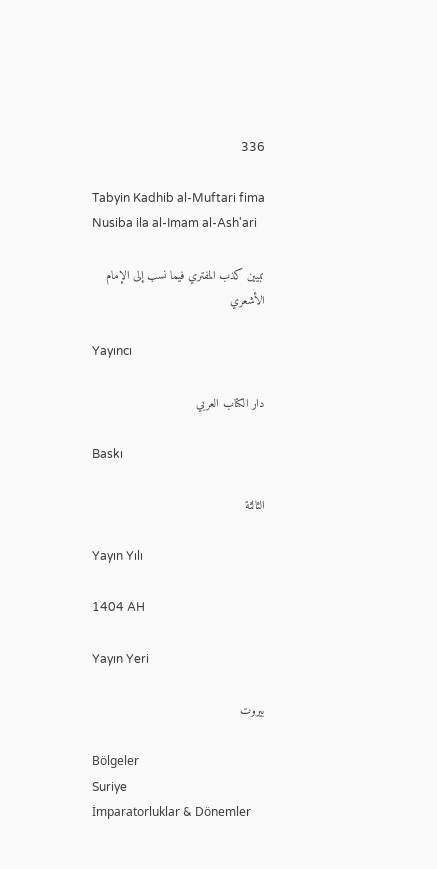336

Tabyin Kadhib al-Muftari fima Nusiba ila al-Imam al-Ash'ari

تبيين كذب المفتري فيما نسب إلى الإمام الأشعري

Yayıncı

دار الكتاب العربي

Baskı

الثالثة

Yayın Yılı

1404 AH

Yayın Yeri

بيروت

Bölgeler
Suriye
İmparatorluklar & Dönemler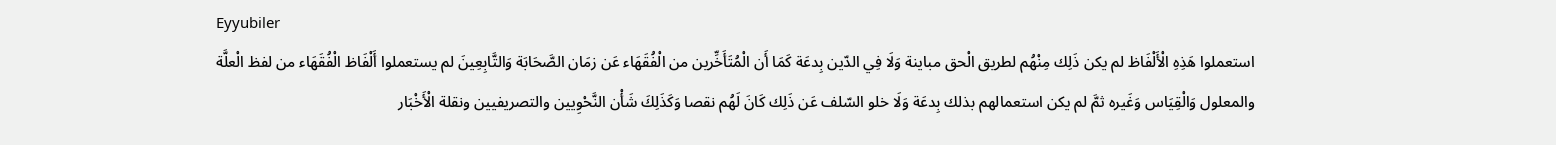Eyyubiler
استعملوا هَذِهِ الْأَلْفَاظ لم يكن ذَلِك مِنْهُم لطريق الْحق مباينة وَلَا فِي الدّين بِدعَة كَمَا أَن الْمُتَأَخِّرين من الْفُقَهَاء عَن زمَان الصَّحَابَة وَالتَّابِعِينَ لم يستعملوا أَلْفَاظ الْفُقَهَاء من لفظ الْعلَّة والمعلول وَالْقِيَاس وَغَيره ثمَّ لم يكن استعمالهم بذلك بِدعَة وَلَا خلو السّلف عَن ذَلِك كَانَ لَهُم نقصا وَكَذَلِكَ شَأْن النَّحْوِيين والتصريفيين ونقلة الْأَخْبَار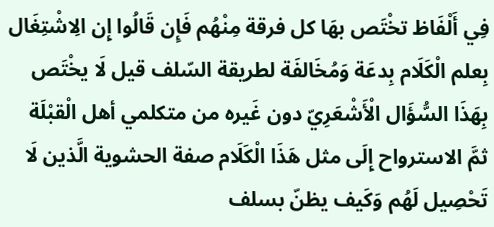فِي أَلْفَاظ تخْتَص بهَا كل فرقة مِنْهُم فَإِن قَالُوا إِن الِاشْتِغَال بِعلم الْكَلَام بِدعَة وَمُخَالفَة لطريقة السّلف قيل لَا يخْتَص بِهَذَا السُّؤَال الْأَشْعَرِيّ دون غَيره من متكلمي أهل الْقبْلَة ثمَّ الاسترواح إِلَى مثل هَذَا الْكَلَام صفة الحشوية الَّذين لَا تَحْصِيل لَهُم وَكَيف يظنّ بسلف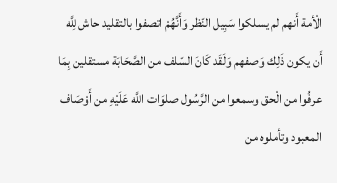الْأمة أَنهم لم يسلكوا سَبِيل النّظر وَأَنَّهُمْ اتصفوا بالتقليد حاش لِلَّه أَن يكون ذَلِك وَصفهم وَلَقَد كَانَ السّلف من الصَّحَابَة مستقلين بِمَا عرفُوا من الْحق وسمعوا من الرَّسُول صلوَات اللَّه عَلَيْهِ من أَوْصَاف المعبود وتأملوه من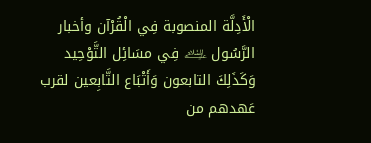الْأَدِلَّة المنصوبة فِي الْقُرْآن وأخبار الرَّسُول ﵇ فِي مسَائِل التَّوْحِيد وَكَذَلِكَ التابعون وَأَتْبَاع التَّابِعين لقرب عَهدهم من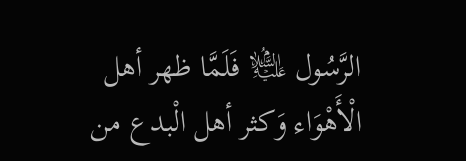الرَّسُول ﵇ فَلَمَّا ظهر أهل الْأَهْوَاء وَكثر أهل الْبدع من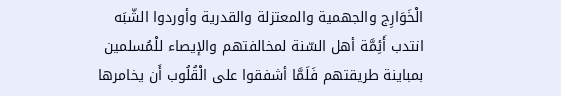الْخَوَارِج والجهمية والمعتزلة والقدرية وأوردوا الشّبَه انتدب أَئِمَّة أهل السّنة لمخالفتهم والإيصاء للْمُسلمين بمباينة طريقتهم فَلَمَّا أشفقوا على الْقُلُوب أَن يخامرها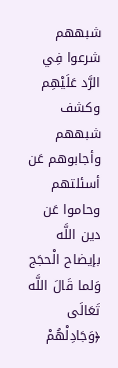شبههم شرعوا فِي الرَّد عَلَيْهِم وكشف شبههم وأجابوهم عَن أسئلتهم وحاموا عَن دين اللَّه بإيضاح الْحجَج وَلما قَالَ اللَّه تَعَالَى ﴿وَجَادِلْهُمْ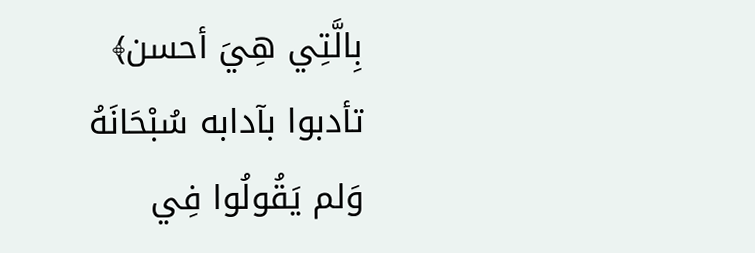بِالَّتِي هِيَ أحسن﴾ تأدبوا بآدابه سُبْحَانَهُ وَلم يَقُولُوا فِي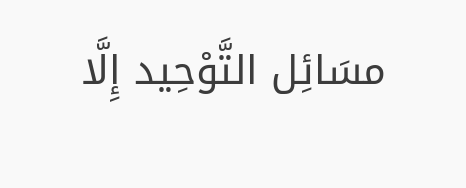مسَائِل التَّوْحِيد إِلَّا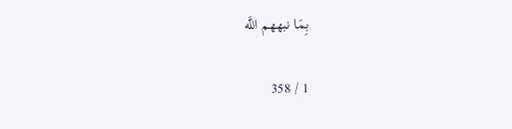بِمَا نبههم اللَّه

1 / 358